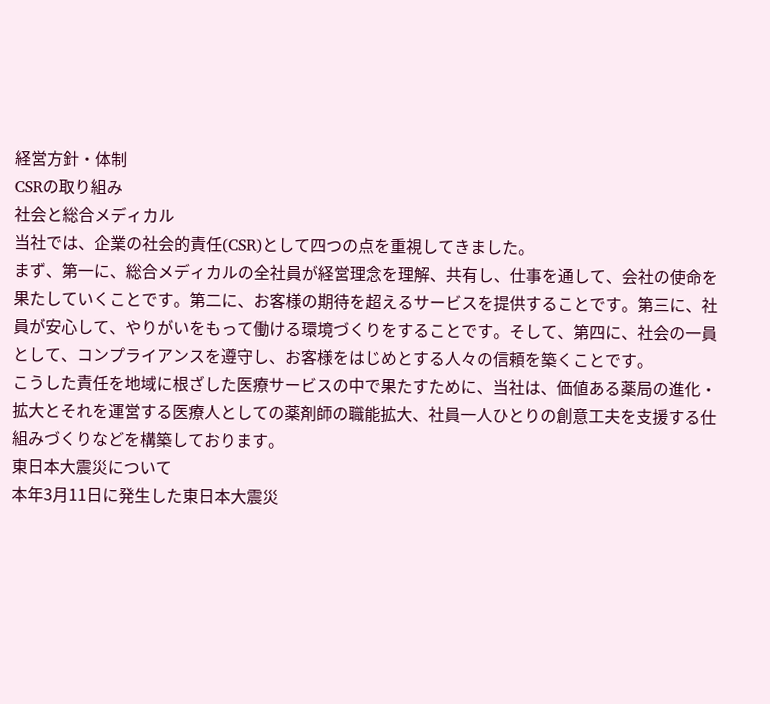経営方針・体制
CSRの取り組み
社会と総合メディカル
当社では、企業の社会的責任(CSR)として四つの点を重視してきました。
まず、第一に、総合メディカルの全社員が経営理念を理解、共有し、仕事を通して、会社の使命を果たしていくことです。第二に、お客様の期待を超えるサービスを提供することです。第三に、社員が安心して、やりがいをもって働ける環境づくりをすることです。そして、第四に、社会の一員として、コンプライアンスを遵守し、お客様をはじめとする人々の信頼を築くことです。
こうした責任を地域に根ざした医療サービスの中で果たすために、当社は、価値ある薬局の進化・拡大とそれを運営する医療人としての薬剤師の職能拡大、社員一人ひとりの創意工夫を支援する仕組みづくりなどを構築しております。
東日本大震災について
本年3月11日に発生した東日本大震災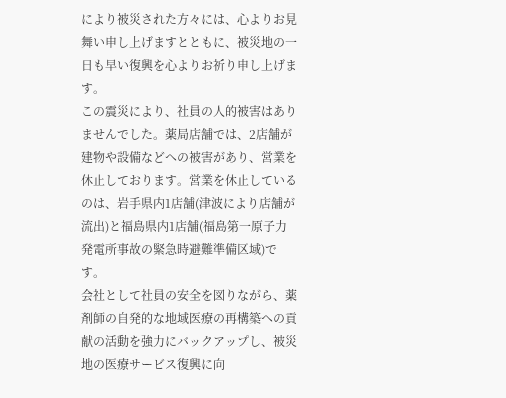により被災された方々には、心よりお見舞い申し上げますとともに、被災地の一日も早い復興を心よりお祈り申し上げます。
この震災により、社員の人的被害はありませんでした。薬局店舗では、2店舗が建物や設備などへの被害があり、営業を休止しております。営業を休止しているのは、岩手県内1店舗(津波により店舗が流出)と福島県内1店舗(福島第一原子力発電所事故の緊急時避難準備区域)です。
会社として社員の安全を図りながら、薬剤師の自発的な地域医療の再構築への貢献の活動を強力にバックアップし、被災地の医療サービス復興に向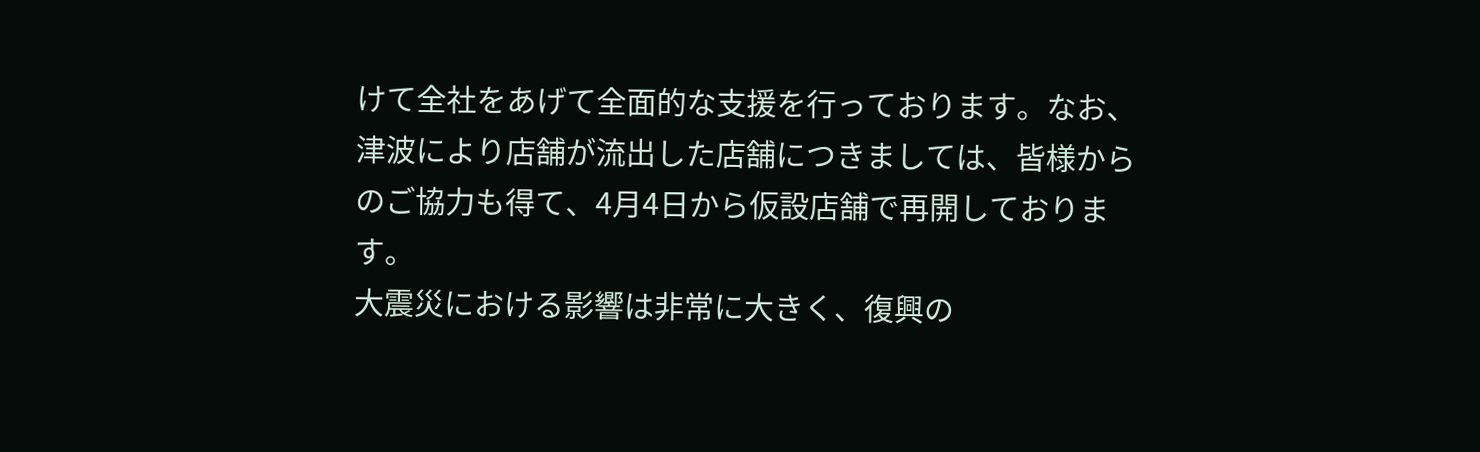けて全社をあげて全面的な支援を行っております。なお、津波により店舗が流出した店舗につきましては、皆様からのご協力も得て、4月4日から仮設店舗で再開しております。
大震災における影響は非常に大きく、復興の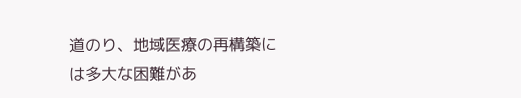道のり、地域医療の再構築には多大な困難があ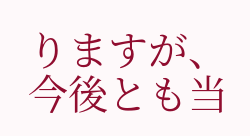りますが、今後とも当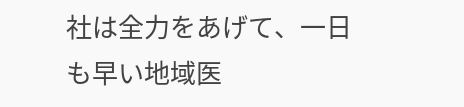社は全力をあげて、一日も早い地域医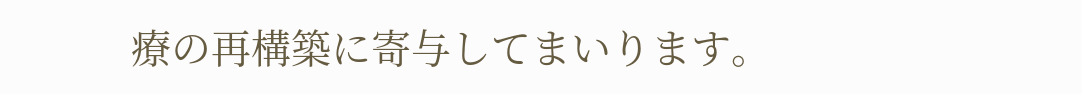療の再構築に寄与してまいります。